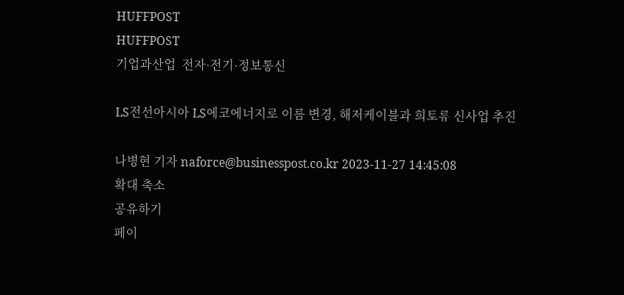HUFFPOST
HUFFPOST
기업과산업  전자·전기·정보통신

LS전선아시아 LS에코에너지로 이름 변경, 해저케이블과 희토류 신사업 추진

나병현 기자 naforce@businesspost.co.kr 2023-11-27 14:45:08
확대 축소
공유하기
페이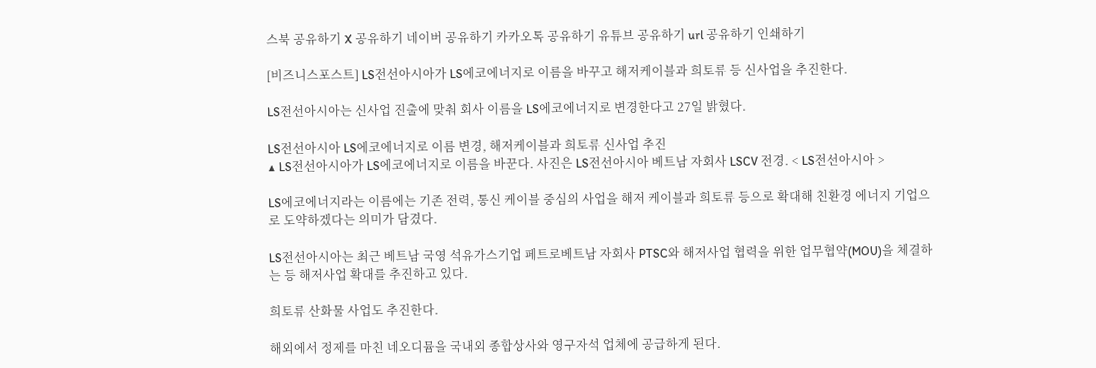스북 공유하기 X 공유하기 네이버 공유하기 카카오톡 공유하기 유튜브 공유하기 url 공유하기 인쇄하기

[비즈니스포스트] LS전선아시아가 LS에코에너지로 이름을 바꾸고 해저케이블과 희토류 등 신사업을 추진한다.

LS전선아시아는 신사업 진출에 맞춰 회사 이름을 LS에코에너지로 변경한다고 27일 밝혔다.

LS전선아시아 LS에코에너지로 이름 변경, 해저케이블과 희토류 신사업 추진
▲ LS전선아시아가 LS에코에너지로 이름을 바꾼다. 사진은 LS전선아시아 베트남 자회사 LSCV 전경. < LS전선아시아 >

LS에코에너지라는 이름에는 기존 전력, 통신 케이블 중심의 사업을 해저 케이블과 희토류 등으로 확대해 친환경 에너지 기업으로 도약하겠다는 의미가 담겼다.

LS전선아시아는 최근 베트남 국영 석유가스기업 페트로베트남 자회사 PTSC와 해저사업 협력을 위한 업무협약(MOU)을 체결하는 등 해저사업 확대를 추진하고 있다.

희토류 산화물 사업도 추진한다.

해외에서 정제를 마친 네오디뮴을 국내외 종합상사와 영구자석 업체에 공급하게 된다.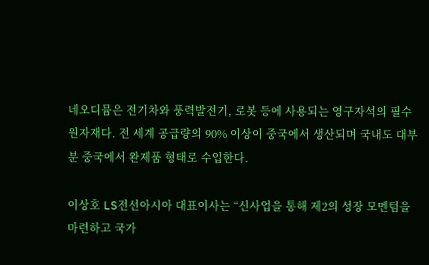네오디뮴은 전기차와 풍력발전기, 로봇 등에 사용되는 영구자석의 필수 원자재다. 전 세계 공급량의 90% 이상이 중국에서 생산되며 국내도 대부분 중국에서 완제품 형태로 수입한다.

이상호 LS전선아시아 대표이사는 “신사업을 통해 제2의 성장 모멘텀을 마련하고 국가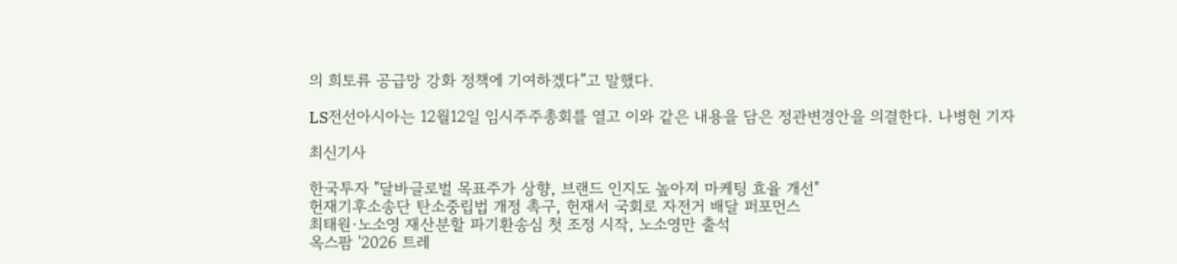의 희토류 공급망 강화 정책에 기여하겠다”고 말했다.

LS전선아시아는 12월12일 임시주주총회를 열고 이와 같은 내용을 담은 정관변경안을 의결한다. 나병현 기자

최신기사

한국투자 "달바글로벌 목표주가 상향, 브랜드 인지도 높아져 마케팅 효율 개선"
헌재기후소송단 탄소중립법 개정 촉구, 헌재서 국회로 자전거 배달 퍼포먼스
최태원·노소영 재산분할 파기환송심 첫 조정 시작, 노소영만 출석
옥스팜 '2026 트레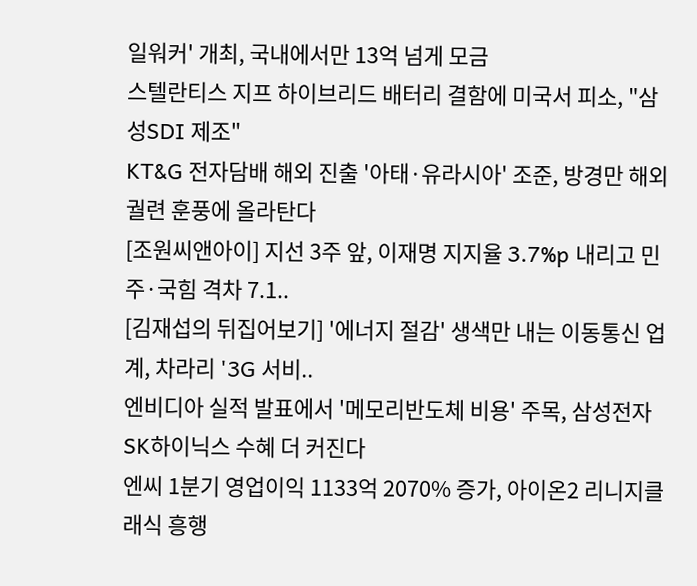일워커' 개최, 국내에서만 13억 넘게 모금
스텔란티스 지프 하이브리드 배터리 결함에 미국서 피소, "삼성SDI 제조"
KT&G 전자담배 해외 진출 '아태·유라시아' 조준, 방경만 해외궐련 훈풍에 올라탄다
[조원씨앤아이] 지선 3주 앞, 이재명 지지율 3.7%p 내리고 민주·국힘 격차 7.1..
[김재섭의 뒤집어보기] '에너지 절감' 생색만 내는 이동통신 업계, 차라리 '3G 서비..
엔비디아 실적 발표에서 '메모리반도체 비용' 주목, 삼성전자 SK하이닉스 수혜 더 커진다
엔씨 1분기 영업이익 1133억 2070% 증가, 아이온2 리니지클래식 흥행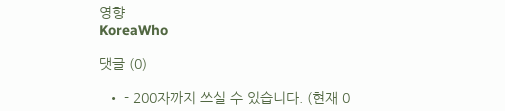영향
KoreaWho

댓글 (0)

  • - 200자까지 쓰실 수 있습니다. (현재 0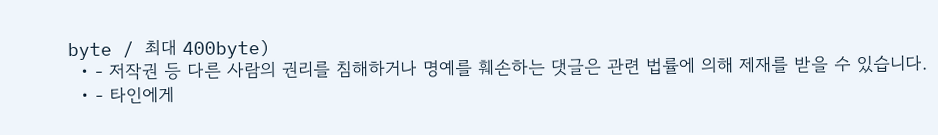byte / 최대 400byte)
  • - 저작권 등 다른 사람의 권리를 침해하거나 명예를 훼손하는 댓글은 관련 법률에 의해 제재를 받을 수 있습니다.
  • - 타인에게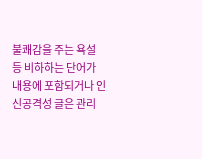불쾌감을 주는 욕설 등 비하하는 단어가 내용에 포함되거나 인신공격성 글은 관리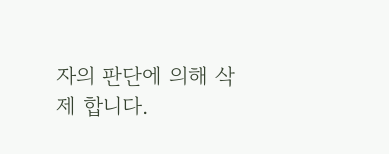자의 판단에 의해 삭제 합니다.